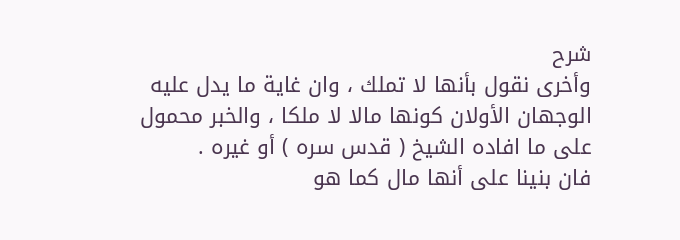شرح
وأخرى نقول بأنها لا تملك ، وان غاية ما يدل عليه الوجهان الأولان كونها مالا لا ملكا ، والخبر محمول على ما افاده الشيخ ( قدس سره ) أو غيره .
فان بنينا على أنها مال كما هو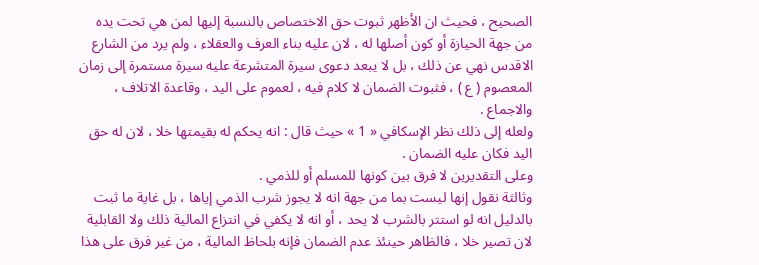الصحيح ، فحيث ان الأظهر ثبوت حق الاختصاص بالنسبة إليها لمن هي تحت يده من جهة الحيازة أو كون أصلها له ، لان عليه بناء العرف والعقلاء ، ولم يرد من الشارع الاقدس نهي عن ذلك ، بل لا يبعد دعوى سيرة المتشرعة عليه سيرة مستمرة إلى زمان المعصوم ( ع ) ، فثبوت الضمان لا كلام فيه ، لعموم على اليد ، وقاعدة الاتلاف ، والاجماع .
ولعله إلى ذلك نظر الإسكافي « 1 » حيث قال : انه يحكم له بقيمتها خلا ، لان له حق اليد فكان عليه الضمان .
وعلى التقديرين لا فرق بين كونها للمسلم أو للذمي .
وثالثة نقول إنها ليست بما من جهة انه لا يجوز شرب الذمي إياها ، بل غاية ما ثبت بالدليل انه لو استتر بالشرب لا يحد ، أو انه لا يكفي في انتزاع المالية ذلك ولا القابلية لان تصير خلا ، فالظاهر حينئذ عدم الضمان فإنه بلحاظ المالية ، من غير فرق على هذا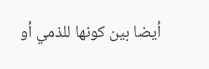أيضا بين كونها للذمي أو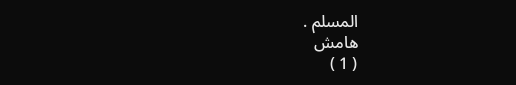المسلم .
هامش
( 1 )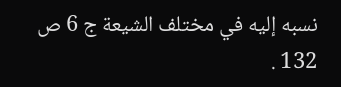نسبه إليه في مختلف الشيعة ج 6 ص 132 .